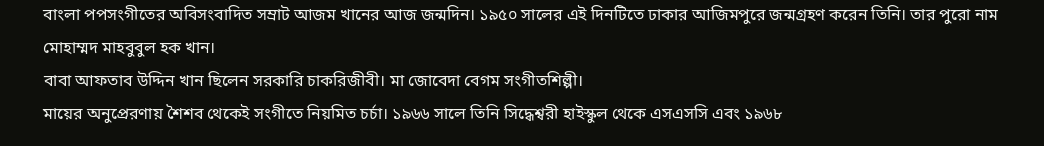বাংলা পপসংগীতের অবিসংবাদিত সম্রাট আজম খানের আজ জন্মদিন। ১৯৫০ সালের এই দিনটিতে ঢাকার আজিমপুরে জন্মগ্রহণ করেন তিনি। তার পুরো নাম মোহাম্মদ মাহবুবুল হক খান।
বাবা আফতাব উদ্দিন খান ছিলেন সরকারি চাকরিজীবী। মা জোবেদা বেগম সংগীতশিল্পী।
মায়ের অনুপ্রেরণায় শৈশব থেকেই সংগীতে নিয়মিত চর্চা। ১৯৬৬ সালে তিনি সিদ্ধেশ্বরী হাইস্কুল থেকে এসএসসি এবং ১৯৬৮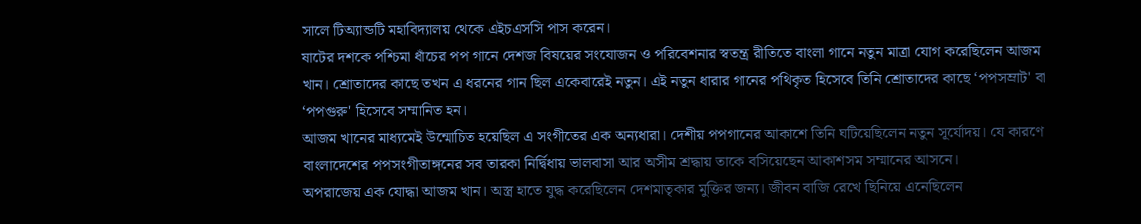সালে টিঅ্যান্ডটি মহাবিদ্যালয় থেকে এইচএসসি পাস করেন।
ষাটের দশকে পশ্চিমা ধাঁচের পপ গানে দেশজ বিষয়ের সংযোজন ও পরিবেশনার স্বতন্ত্র রীতিতে বাংলা গানে নতুন মাত্রা যোগ করেছিলেন আজম খান। শ্রোতাদের কাছে তখন এ ধরনের গান ছিল একেবারেই নতুন। এই নতুন ধারার গানের পথিকৃত হিসেবে তিনি শ্রোতাদের কাছে ‘পপসম্রাট' বা ‘পপগুরু' হিসেবে সম্মানিত হন।
আজম খানের মাধ্যমেই উন্মোচিত হয়েছিল এ সংগীতের এক অন্যধারা। দেশীয় পপগানের আকাশে তিনি ঘটিয়েছিলেন নতুন সূর্যোদয়। যে কারণে বাংলাদেশের পপসংগীতাঙ্গনের সব তারকা নির্দ্বিধায় ভালবাসা আর অসীম শ্রদ্ধায় তাকে বসিয়েছেন আকাশসম সম্মানের আসনে।
অপরাজেয় এক যোদ্ধা আজম খান। অস্ত্র হাতে যুদ্ধ করেছিলেন দেশমাতৃকার মুক্তির জন্য। জীবন বাজি রেখে ছিনিয়ে এনেছিলেন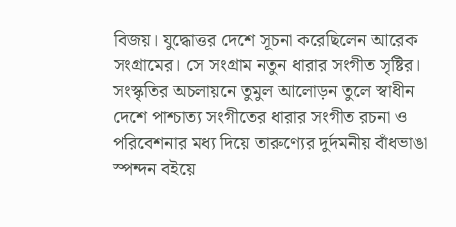বিজয়। যুদ্ধোত্তর দেশে সূচনা করেছিলেন আরেক সংগ্রামের। সে সংগ্রাম নতুন ধারার সংগীত সৃষ্টির। সংস্কৃতির অচলায়নে তুমুল আলোড়ন তুলে স্বাধীন দেশে পাশ্চাত্য সংগীতের ধারার সংগীত রচনা ও পরিবেশনার মধ্য দিয়ে তারুণ্যের দুর্দমনীয় বাঁধভাঙা স্পন্দন বইয়ে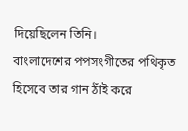দিয়েছিলেন তিনি।
বাংলাদেশের পপসংগীতের পথিকৃত হিসেবে তার গান ঠাঁই করে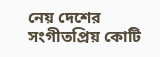নেয় দেশের সংগীতপ্রিয় কোটি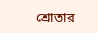শ্রোতার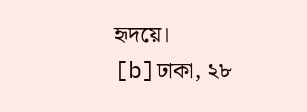হৃদয়ে।
[b]ঢাকা, ২৮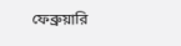ফেব্রুয়ারি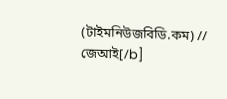(টাইমনিউজবিডি.কম) // জেআই[/b]